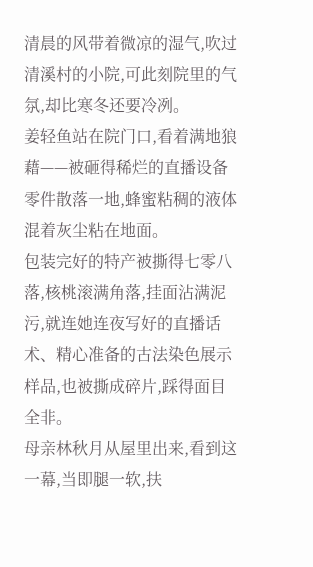清晨的风带着微凉的湿气,吹过清溪村的小院,可此刻院里的气氛,却比寒冬还要冷冽。
姜轻鱼站在院门口,看着满地狼藉——被砸得稀烂的直播设备零件散落一地,蜂蜜粘稠的液体混着灰尘粘在地面。
包装完好的特产被撕得七零八落,核桃滚满角落,挂面沾满泥污,就连她连夜写好的直播话术、精心准备的古法染色展示样品,也被撕成碎片,踩得面目全非。
母亲林秋月从屋里出来,看到这一幕,当即腿一软,扶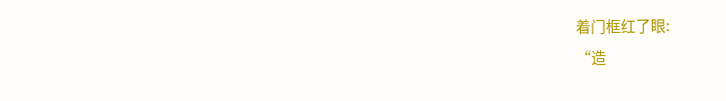着门框红了眼:
“造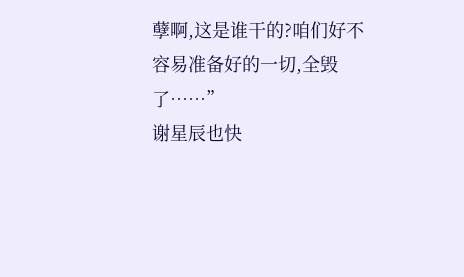孽啊,这是谁干的?咱们好不容易准备好的一切,全毁了……”
谢星辰也快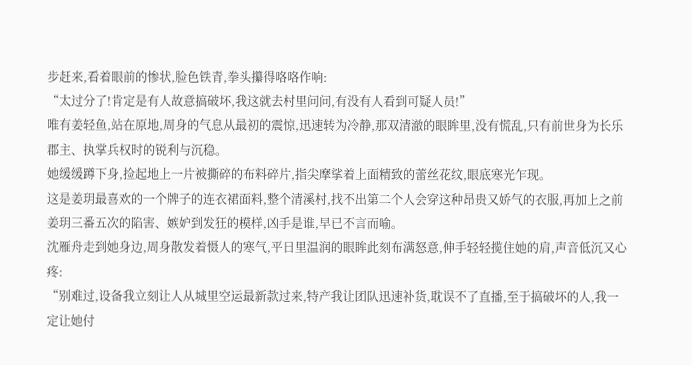步赶来,看着眼前的惨状,脸色铁青,拳头攥得咯咯作响:
“太过分了!肯定是有人故意搞破坏,我这就去村里问问,有没有人看到可疑人员!”
唯有姜轻鱼,站在原地,周身的气息从最初的震惊,迅速转为冷静,那双清澈的眼眸里,没有慌乱,只有前世身为长乐郡主、执掌兵权时的锐利与沉稳。
她缓缓蹲下身,捡起地上一片被撕碎的布料碎片,指尖摩挲着上面精致的蕾丝花纹,眼底寒光乍现。
这是姜玥最喜欢的一个牌子的连衣裙面料,整个清溪村,找不出第二个人会穿这种昂贵又娇气的衣服,再加上之前姜玥三番五次的陷害、嫉妒到发狂的模样,凶手是谁,早已不言而喻。
沈雁舟走到她身边,周身散发着慑人的寒气,平日里温润的眼眸此刻布满怒意,伸手轻轻揽住她的肩,声音低沉又心疼:
“别难过,设备我立刻让人从城里空运最新款过来,特产我让团队迅速补货,耽误不了直播,至于搞破坏的人,我一定让她付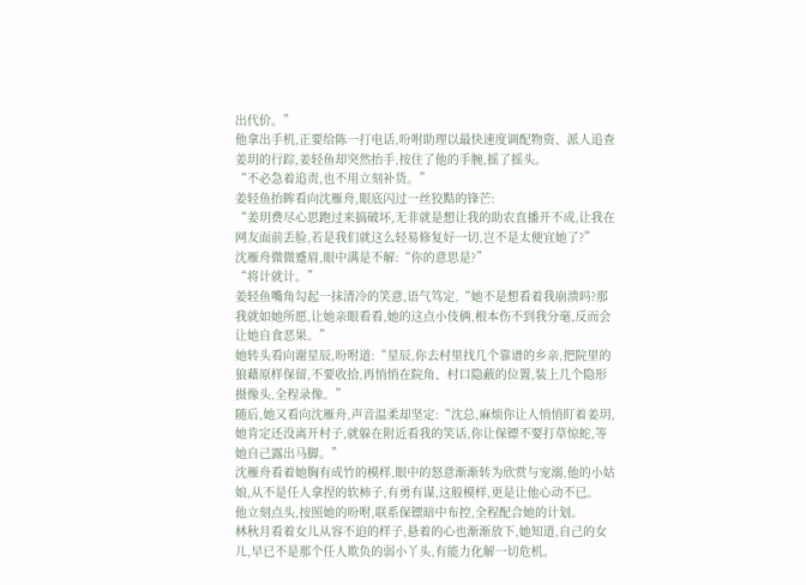出代价。”
他拿出手机,正要给陈一打电话,吩咐助理以最快速度调配物资、派人追查姜玥的行踪,姜轻鱼却突然抬手,按住了他的手腕,摇了摇头。
“不必急着追责,也不用立刻补货。”
姜轻鱼抬眸看向沈雁舟,眼底闪过一丝狡黠的锋芒:
“姜玥费尽心思跑过来搞破坏,无非就是想让我的助农直播开不成,让我在网友面前丢脸,若是我们就这么轻易修复好一切,岂不是太便宜她了?”
沈雁舟微微蹙眉,眼中满是不解:“你的意思是?”
“将计就计。”
姜轻鱼嘴角勾起一抹清冷的笑意,语气笃定,“她不是想看着我崩溃吗?那我就如她所愿,让她亲眼看看,她的这点小伎俩,根本伤不到我分毫,反而会让她自食恶果。”
她转头看向谢星辰,吩咐道:“星辰,你去村里找几个靠谱的乡亲,把院里的狼藉原样保留,不要收拾,再悄悄在院角、村口隐蔽的位置,装上几个隐形摄像头,全程录像。”
随后,她又看向沈雁舟,声音温柔却坚定:“沈总,麻烦你让人悄悄盯着姜玥,她肯定还没离开村子,就躲在附近看我的笑话,你让保镖不要打草惊蛇,等她自己露出马脚。”
沈雁舟看着她胸有成竹的模样,眼中的怒意渐渐转为欣赏与宠溺,他的小姑娘,从不是任人拿捏的软柿子,有勇有谋,这般模样,更是让他心动不已。
他立刻点头,按照她的吩咐,联系保镖暗中布控,全程配合她的计划。
林秋月看着女儿从容不迫的样子,悬着的心也渐渐放下,她知道,自己的女儿,早已不是那个任人欺负的弱小丫头,有能力化解一切危机。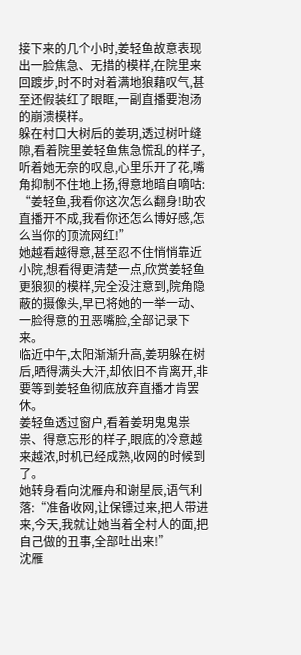接下来的几个小时,姜轻鱼故意表现出一脸焦急、无措的模样,在院里来回踱步,时不时对着满地狼藉叹气,甚至还假装红了眼眶,一副直播要泡汤的崩溃模样。
躲在村口大树后的姜玥,透过树叶缝隙,看着院里姜轻鱼焦急慌乱的样子,听着她无奈的叹息,心里乐开了花,嘴角抑制不住地上扬,得意地暗自嘀咕:
“姜轻鱼,我看你这次怎么翻身!助农直播开不成,我看你还怎么博好感,怎么当你的顶流网红!”
她越看越得意,甚至忍不住悄悄靠近小院,想看得更清楚一点,欣赏姜轻鱼更狼狈的模样,完全没注意到,院角隐蔽的摄像头,早已将她的一举一动、一脸得意的丑恶嘴脸,全部记录下来。
临近中午,太阳渐渐升高,姜玥躲在树后,晒得满头大汗,却依旧不肯离开,非要等到姜轻鱼彻底放弃直播才肯罢休。
姜轻鱼透过窗户,看着姜玥鬼鬼祟祟、得意忘形的样子,眼底的冷意越来越浓,时机已经成熟,收网的时候到了。
她转身看向沈雁舟和谢星辰,语气利落:“准备收网,让保镖过来,把人带进来,今天,我就让她当着全村人的面,把自己做的丑事,全部吐出来!”
沈雁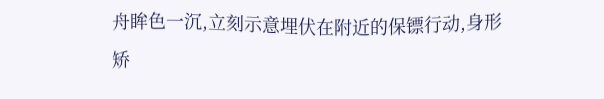舟眸色一沉,立刻示意埋伏在附近的保镖行动,身形矫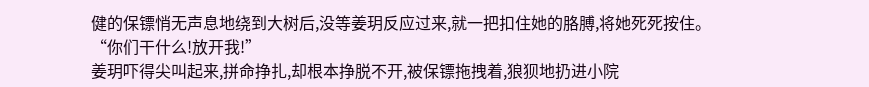健的保镖悄无声息地绕到大树后,没等姜玥反应过来,就一把扣住她的胳膊,将她死死按住。
“你们干什么!放开我!”
姜玥吓得尖叫起来,拼命挣扎,却根本挣脱不开,被保镖拖拽着,狼狈地扔进小院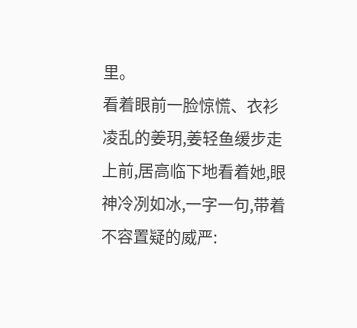里。
看着眼前一脸惊慌、衣衫凌乱的姜玥,姜轻鱼缓步走上前,居高临下地看着她,眼神冷冽如冰,一字一句,带着不容置疑的威严: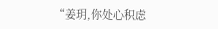“姜玥,你处心积虑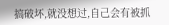搞破坏,就没想过,自己会有被抓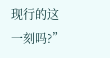现行的这一刻吗?”